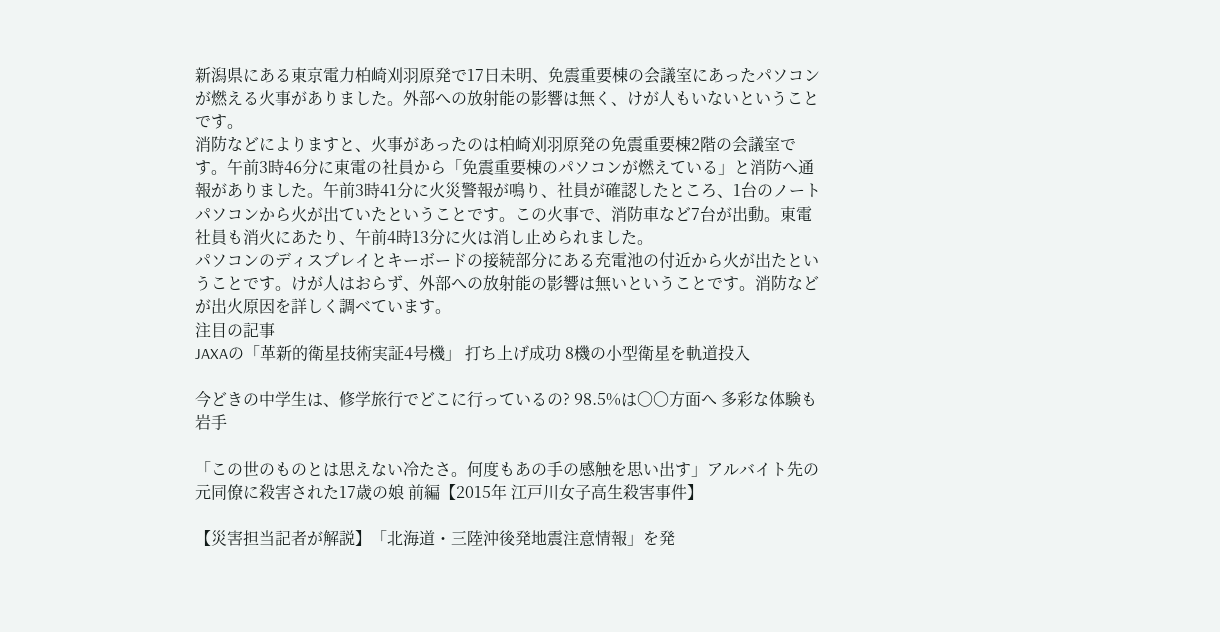新潟県にある東京電力柏崎刈羽原発で17日未明、免震重要棟の会議室にあったパソコンが燃える火事がありました。外部への放射能の影響は無く、けが人もいないということです。
消防などによりますと、火事があったのは柏崎刈羽原発の免震重要棟2階の会議室です。午前3時46分に東電の社員から「免震重要棟のパソコンが燃えている」と消防へ通報がありました。午前3時41分に火災警報が鳴り、社員が確認したところ、1台のノートパソコンから火が出ていたということです。この火事で、消防車など7台が出動。東電社員も消火にあたり、午前4時13分に火は消し止められました。
パソコンのディスプレイとキーボードの接続部分にある充電池の付近から火が出たということです。けが人はおらず、外部への放射能の影響は無いということです。消防などが出火原因を詳しく調べています。
注目の記事
JAXAの「革新的衛星技術実証4号機」 打ち上げ成功 8機の小型衛星を軌道投入

今どきの中学生は、修学旅行でどこに行っているの? 98.5%は〇〇方面へ 多彩な体験も 岩手

「この世のものとは思えない冷たさ。何度もあの手の感触を思い出す」アルバイト先の元同僚に殺害された17歳の娘 前編【2015年 江戸川女子高生殺害事件】

【災害担当記者が解説】「北海道・三陸沖後発地震注意情報」を発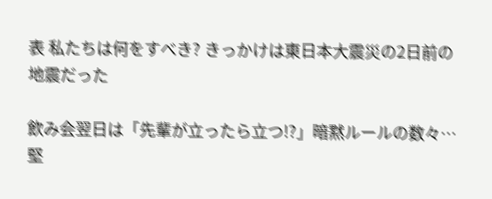表 私たちは何をすべき? きっかけは東日本大震災の2日前の地震だった

飲み会翌日は「先輩が立ったら立つ!?」暗黙ルールの数々…堅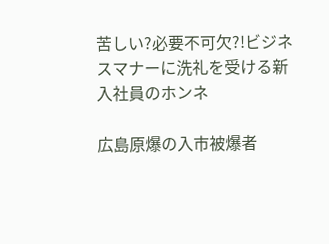苦しい?必要不可欠?!ビジネスマナーに洗礼を受ける新入社員のホンネ

広島原爆の入市被爆者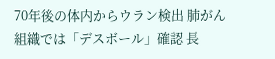70年後の体内からウラン検出 肺がん組織では「デスボール」確認 長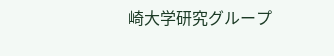崎大学研究グループ